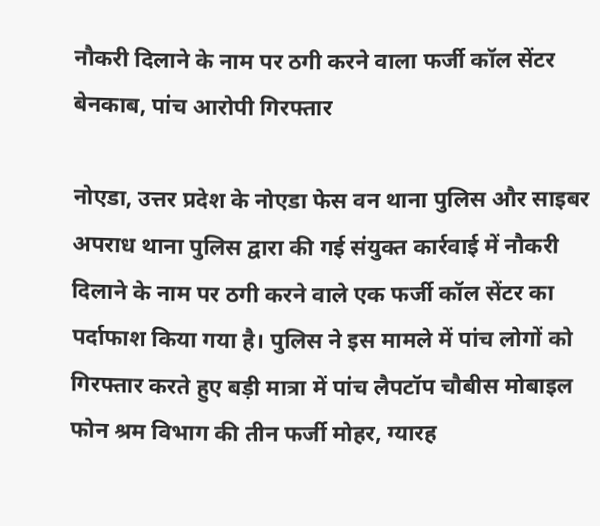नौकरी दिलाने के नाम पर ठगी करने वाला फर्जी कॉल सेंटर बेनकाब, पांच आरोपी गिरफ्तार

नोएडा, उत्तर प्रदेश के नोएडा फेस वन थाना पुलिस और साइबर अपराध थाना पुलिस द्वारा की गई संयुक्त कार्रवाई में नौकरी दिलाने के नाम पर ठगी करने वाले एक फर्जी कॉल सेंटर का पर्दाफाश किया गया है। पुलिस ने इस मामले में पांच लोगों को गिरफ्तार करते हुए बड़ी मात्रा में पांच लैपटॉप चौबीस मोबाइल फोन श्रम विभाग की तीन फर्जी मोहर, ग्यारह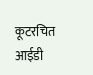कूटरचित आईडी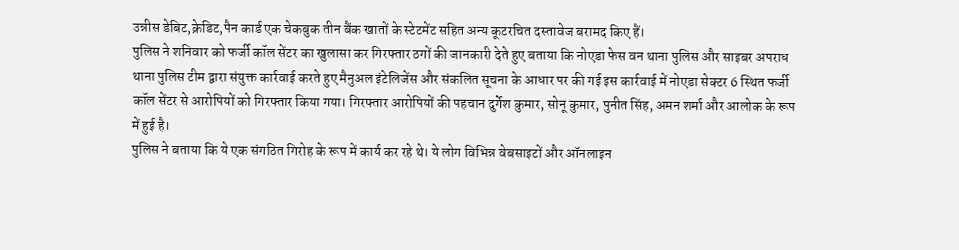उन्नीस डेबिट,क्रेडिट,पैन कार्ड एक चेकबुक तीन बैंक खातों के स्टेटमेंट सहित अन्य कूटरचित दस्तावेज बरामद किए हैं।
पुलिस ने शनिवार को फर्जी कॉल सेंटर का खुलासा कर गिरफ्तार ठगों की जानकारी देते हुए बताया कि नोएडा फेस वन थाना पुलिस और साइबर अपराध थाना पुलिस टीम द्वारा संयुक्त कार्रवाई करते हुए मैनुअल इंटेलिजेंस और संकलित सूचना के आधार पर की गई इस कार्रवाई में नोएडा सेक्टर 6 स्थित फर्जी कॉल सेंटर से आरोपियों को गिरफ्तार किया गया। गिरफ्तार आरोपियों की पहचान दुर्गेश कुमार, सोनू कुमार, पुनीत सिंह, अमन शर्मा और आलोक के रूप में हुई है।
पुलिस ने बताया कि ये एक संगठित गिरोह के रूप में कार्य कर रहे थे। ये लोग विभिन्न वेबसाइटों और ऑनलाइन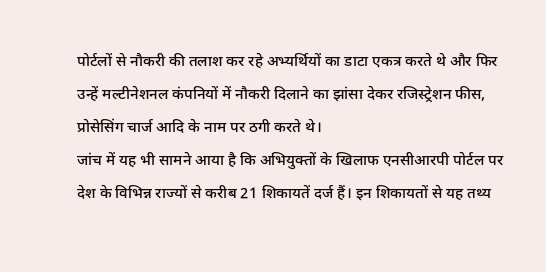पोर्टलों से नौकरी की तलाश कर रहे अभ्यर्थियों का डाटा एकत्र करते थे और फिर उन्हें मल्टीनेशनल कंपनियों में नौकरी दिलाने का झांसा देकर रजिस्ट्रेशन फीस, प्रोसेसिंग चार्ज आदि के नाम पर ठगी करते थे।
जांच में यह भी सामने आया है कि अभियुक्तों के खिलाफ एनसीआरपी पोर्टल पर देश के विभिन्न राज्यों से करीब 21 शिकायतें दर्ज हैं। इन शिकायतों से यह तथ्य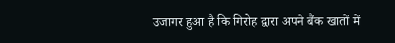उजागर हुआ है कि गिरोह द्वारा अपने बैंक खातों में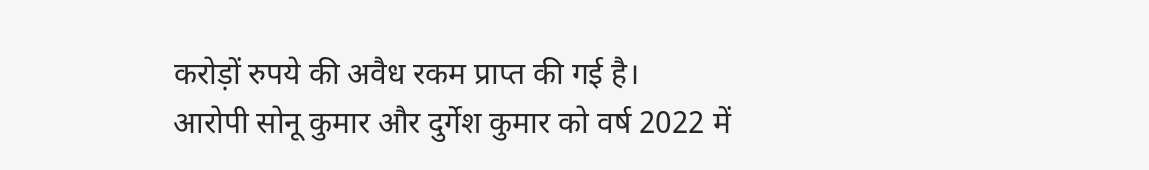करोड़ों रुपये की अवैध रकम प्राप्त की गई है।
आरोपी सोनू कुमार और दुर्गेश कुमार को वर्ष 2022 में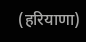(हरियाणा)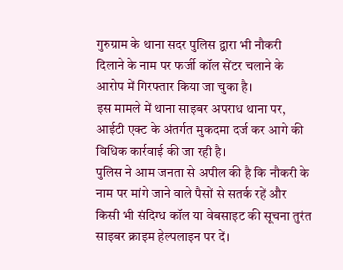गुरुग्राम के थाना सदर पुलिस द्वारा भी नौकरी दिलाने के नाम पर फर्जी कॉल सेंटर चलाने के आरोप में गिरफ्तार किया जा चुका है।
इस मामले में थाना साइबर अपराध थाना पर, आईटी एक्ट के अंतर्गत मुकदमा दर्ज कर आगे की विधिक कार्रवाई की जा रही है।
पुलिस ने आम जनता से अपील की है कि नौकरी के नाम पर मांगे जाने वाले पैसों से सतर्क रहें और किसी भी संदिग्ध कॉल या वेबसाइट की सूचना तुरंत साइबर क्राइम हेल्पलाइन पर दें।